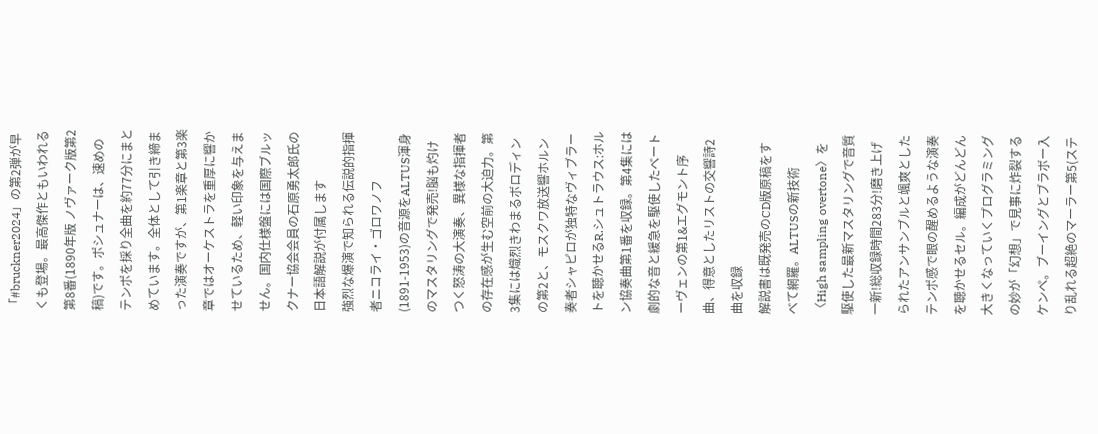「#bruckner2024」の第2弾が早くも登場。最高傑作ともいわれる第8番(1890年版 ノヴァーク版第2稿)です。ポシュナーは、速めのテンポを採り全曲を約77分にまとめています。全体として引き締まった演奏ですが、第1楽章と第3楽章ではオーケストラを重厚に響かせているため、軽い印象を与えません。国内仕様盤には国際ブルックナー協会会員の石原勇太郎氏の日本語解説が付属します
強烈な爆演で知られる伝説的指揮者ニコライ・ゴロワノフ(1891-1953)の音源をALTUS渾身のマスタリングで発売!脳も灼けつく怒涛の大演奏、異様な指揮者の存在感が生む空前の大迫力。第3集には熾烈きわまるボロディンの第2と、モスクワ放送響ホルン奏者シャピロが独特なヴィブラートを聴かせるR.シュトラウス:ホルン協奏曲第1番を収録。第4集には劇的な音と緩急を駆使したベートーヴェンの第1&エグモント序曲、得意としたリストの交響詩2曲を収録
解説書は既発売のCD版原稿をすべて網羅。ALTUSの新技術〈High sampling overtone〉を駆使した最新マスタリングで音質一新!総収録時間283分!磨き上げられたアンサンブルと颯爽としたテンポ感で眼の醒めるような演奏を聴かせるセル。編成がどんどん大きくなっていくプログラミングの妙が「幻想」で見事に炸裂するケンペ。ブーイングとブラボー入り乱れる超絶のマーラー第5(ステ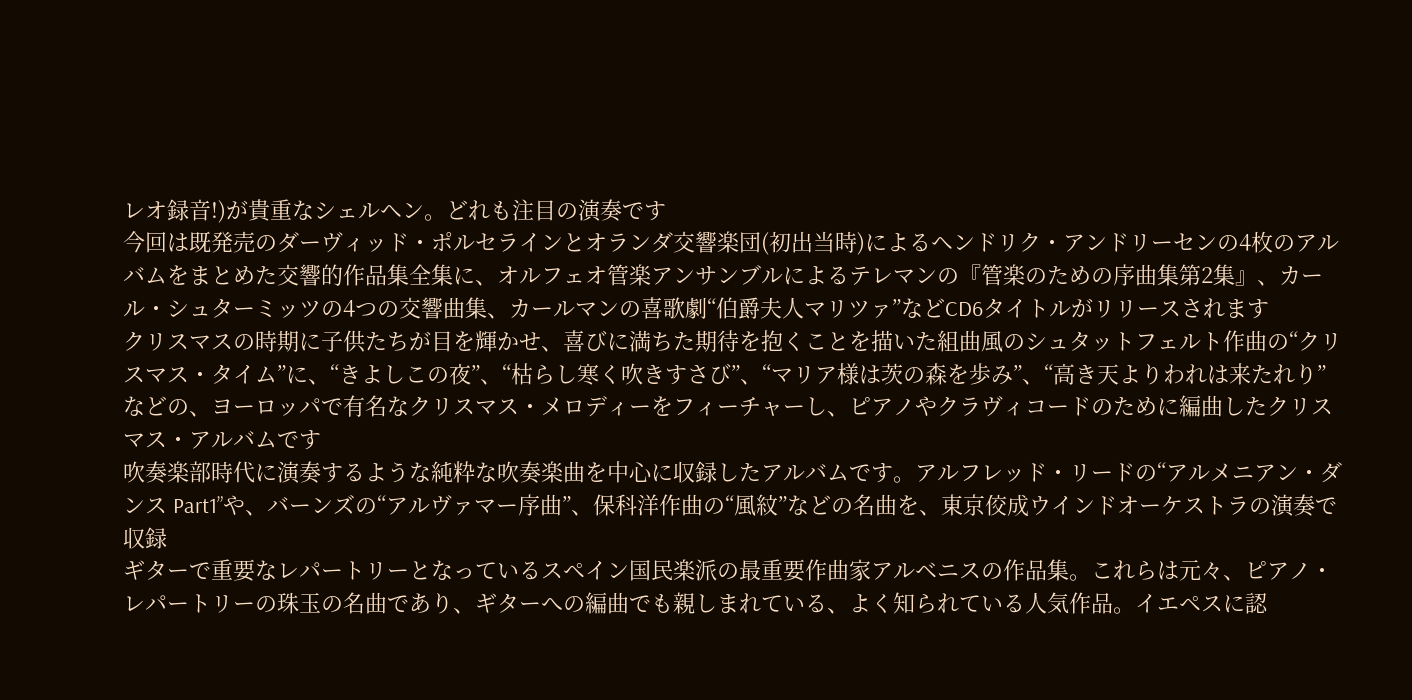レオ録音!)が貴重なシェルヘン。どれも注目の演奏です
今回は既発売のダーヴィッド・ポルセラインとオランダ交響楽団(初出当時)によるヘンドリク・アンドリーセンの4枚のアルバムをまとめた交響的作品集全集に、オルフェオ管楽アンサンブルによるテレマンの『管楽のための序曲集第2集』、カール・シュターミッツの4つの交響曲集、カールマンの喜歌劇“伯爵夫人マリツァ”などCD6タイトルがリリースされます
クリスマスの時期に子供たちが目を輝かせ、喜びに満ちた期待を抱くことを描いた組曲風のシュタットフェルト作曲の“クリスマス・タイム”に、“きよしこの夜”、“枯らし寒く吹きすさび”、“マリア様は茨の森を歩み”、“高き天よりわれは来たれり”などの、ヨーロッパで有名なクリスマス・メロディーをフィーチャーし、ピアノやクラヴィコードのために編曲したクリスマス・アルバムです
吹奏楽部時代に演奏するような純粋な吹奏楽曲を中心に収録したアルバムです。アルフレッド・リードの“アルメニアン・ダンス Part1”や、バーンズの“アルヴァマー序曲”、保科洋作曲の“風紋”などの名曲を、東京佼成ウインドオーケストラの演奏で収録
ギターで重要なレパートリーとなっているスペイン国民楽派の最重要作曲家アルベニスの作品集。これらは元々、ピアノ・レパートリーの珠玉の名曲であり、ギターへの編曲でも親しまれている、よく知られている人気作品。イエペスに認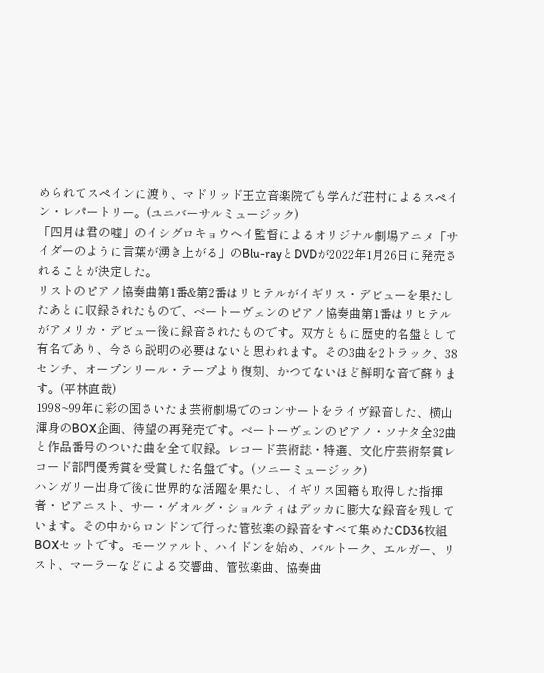められてスペインに渡り、マドリッド王立音楽院でも学んだ荘村によるスペイン・レパートリー。(ユニバーサルミュージック)
「四月は君の嘘」のイシグロキョウヘイ監督によるオリジナル劇場アニメ「サイダーのように言葉が湧き上がる」のBlu-rayとDVDが2022年1月26日に発売されることが決定した。
リストのピアノ協奏曲第1番&第2番はリヒテルがイギリス・デビューを果たしたあとに収録されたもので、ベートーヴェンのピアノ協奏曲第1番はリヒテルがアメリカ・デビュー後に録音されたものです。双方ともに歴史的名盤として有名であり、今さら説明の必要はないと思われます。その3曲を2トラック、38センチ、オープンリール・テープより復刻、かつてないほど鮮明な音で蘇ります。(平林直哉)
1998~99年に彩の国さいたま芸術劇場でのコンサートをライヴ録音した、横山渾身のBOX企画、待望の再発売です。ベートーヴェンのピアノ・ソナタ全32曲と作品番号のついた曲を全て収録。レコード芸術誌・特選、文化庁芸術祭賞レコード部門優秀賞を受賞した名盤です。(ソニーミュージック)
ハンガリー出身で後に世界的な活躍を果たし、イギリス国籍も取得した指揮者・ピアニスト、サー・ゲオルグ・ショルティはデッカに膨大な録音を残しています。その中からロンドンで行った管弦楽の録音をすべて集めたCD36枚組BOXセットです。モーツァルト、ハイドンを始め、バルトーク、エルガー、リスト、マーラーなどによる交響曲、管弦楽曲、協奏曲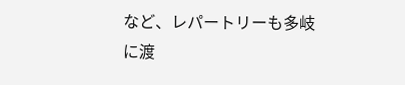など、レパートリーも多岐に渡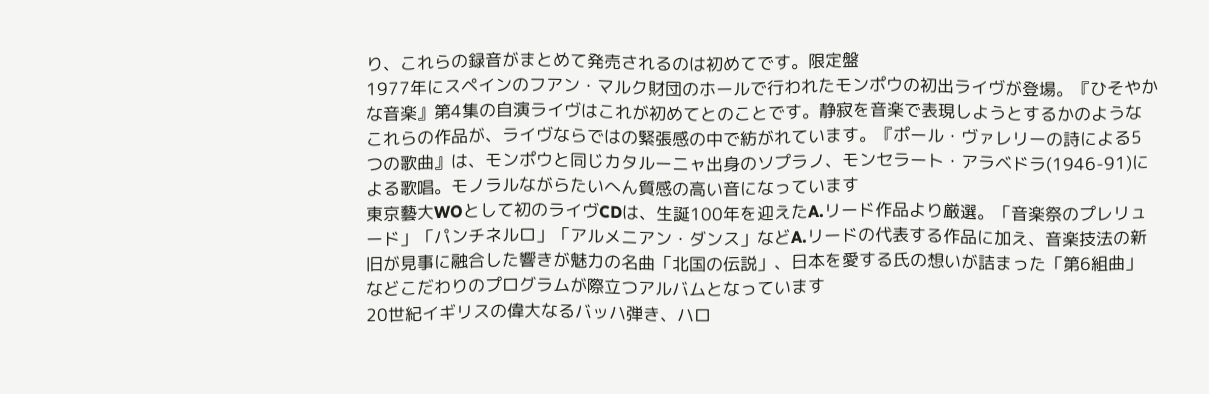り、これらの録音がまとめて発売されるのは初めてです。限定盤
1977年にスペインのフアン・マルク財団のホールで行われたモンポウの初出ライヴが登場。『ひそやかな音楽』第4集の自演ライヴはこれが初めてとのことです。静寂を音楽で表現しようとするかのようなこれらの作品が、ライヴならではの緊張感の中で紡がれています。『ポール・ヴァレリーの詩による5つの歌曲』は、モンポウと同じカタルーニャ出身のソプラノ、モンセラート・アラベドラ(1946-91)による歌唱。モノラルながらたいへん質感の高い音になっています
東京藝大WOとして初のライヴCDは、生誕100年を迎えたA.リード作品より厳選。「音楽祭のプレリュード」「パンチネルロ」「アルメニアン・ダンス」などA.リードの代表する作品に加え、音楽技法の新旧が見事に融合した響きが魅力の名曲「北国の伝説」、日本を愛する氏の想いが詰まった「第6組曲」などこだわりのプログラムが際立つアルバムとなっています
20世紀イギリスの偉大なるバッハ弾き、ハロ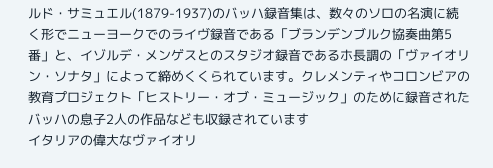ルド・サミュエル(1879-1937)のバッハ録音集は、数々のソロの名演に続く形でニューヨークでのライヴ録音である「ブランデンブルク協奏曲第5番」と、イゾルデ・メンゲスとのスタジオ録音であるホ長調の「ヴァイオリン・ソナタ」によって締めくくられています。クレメンティやコロンビアの教育プロジェクト「ヒストリー・オブ・ミュージック」のために録音されたバッハの息子2人の作品なども収録されています
イタリアの偉大なヴァイオリ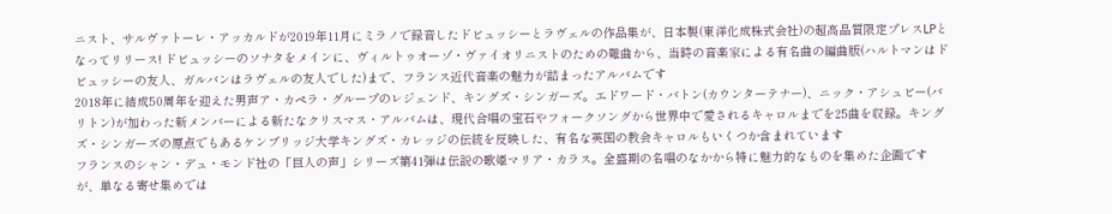ニスト、サルヴァトーレ・アッカルドが2019年11月にミラノで録音したドビュッシーとラヴェルの作品集が、日本製(東洋化成株式会社)の超高品質限定プレスLPとなってリリース! ドビュッシーのソナタをメインに、ヴィルトゥオーゾ・ヴァイオリニストのための難曲から、当時の音楽家による有名曲の編曲版(ハルトマンはドビュッシーの友人、ガルバンはラヴェルの友人でした)まで、フランス近代音楽の魅力が詰まったアルバムです
2018年に結成50周年を迎えた男声ア・カペラ・グループのレジェンド、キングズ・シンガーズ。エドワード・バトン(カウンターテナー)、ニック・アシュビー(バリトン)が加わった新メンバーによる新たなクリスマス・アルバムは、現代合唱の宝石やフォークソングから世界中で愛されるキャロルまでを25曲を収録。キングズ・シンガーズの原点でもあるケンブリッジ大学キングズ・カレッジの伝統を反映した、有名な英国の教会キャロルもいくつか含まれています
フランスのシャン・デュ・モンド社の「巨人の声」シリーズ第41弾は伝説の歌姫マリア・カラス。全盛期の名唱のなかから特に魅力的なものを集めた企画ですが、単なる寄せ集めでは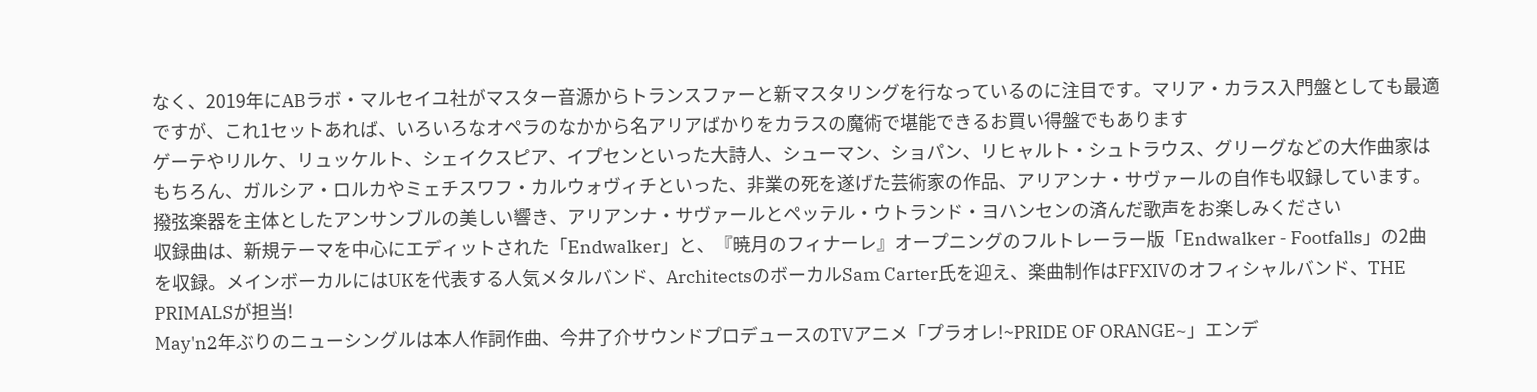なく、2019年にABラボ・マルセイユ社がマスター音源からトランスファーと新マスタリングを行なっているのに注目です。マリア・カラス入門盤としても最適ですが、これ1セットあれば、いろいろなオペラのなかから名アリアばかりをカラスの魔術で堪能できるお買い得盤でもあります
ゲーテやリルケ、リュッケルト、シェイクスピア、イプセンといった大詩人、シューマン、ショパン、リヒャルト・シュトラウス、グリーグなどの大作曲家はもちろん、ガルシア・ロルカやミェチスワフ・カルウォヴィチといった、非業の死を遂げた芸術家の作品、アリアンナ・サヴァールの自作も収録しています。撥弦楽器を主体としたアンサンブルの美しい響き、アリアンナ・サヴァールとペッテル・ウトランド・ヨハンセンの済んだ歌声をお楽しみください
収録曲は、新規テーマを中心にエディットされた「Endwalker」と、『暁月のフィナーレ』オープニングのフルトレーラー版「Endwalker - Footfalls」の2曲を収録。メインボーカルにはUKを代表する人気メタルバンド、ArchitectsのボーカルSam Carter氏を迎え、楽曲制作はFFXIVのオフィシャルバンド、THE PRIMALSが担当!
May'n2年ぶりのニューシングルは本人作詞作曲、今井了介サウンドプロデュースのTVアニメ「プラオレ!~PRIDE OF ORANGE~」エンデ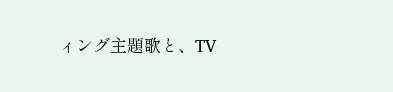ィング主題歌と、TV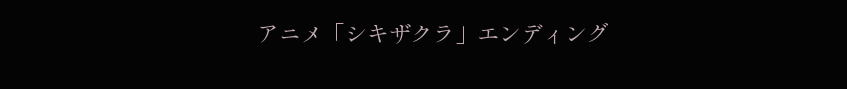アニメ「シキザクラ」エンディング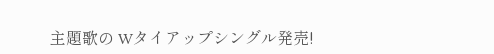主題歌の Wタイアップシングル発売!